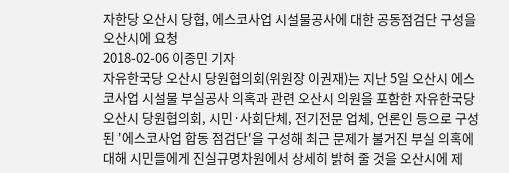자한당 오산시 당협, 에스코사업 시설물공사에 대한 공동점검단 구성을 오산시에 요청
2018-02-06 이종민 기자
자유한국당 오산시 당원협의회(위원장 이권재)는 지난 5일 오산시 에스코사업 시설물 부실공사 의혹과 관련 오산시 의원을 포함한 자유한국당 오산시 당원협의회, 시민·사회단체, 전기전문 업체, 언론인 등으로 구성된 '에스코사업 합동 점검단'을 구성해 최근 문제가 불거진 부실 의혹에 대해 시민들에게 진실규명차원에서 상세히 밝혀 줄 것을 오산시에 제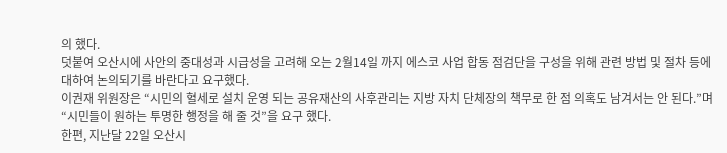의 했다.
덧붙여 오산시에 사안의 중대성과 시급성을 고려해 오는 2월14일 까지 에스코 사업 합동 점검단을 구성을 위해 관련 방법 및 절차 등에 대하여 논의되기를 바란다고 요구했다.
이권재 위원장은 “시민의 혈세로 설치 운영 되는 공유재산의 사후관리는 지방 자치 단체장의 책무로 한 점 의혹도 남겨서는 안 된다.”며 “시민들이 원하는 투명한 행정을 해 줄 것”을 요구 했다.
한편, 지난달 22일 오산시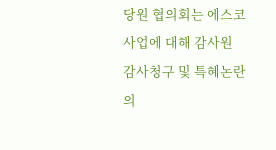당원 협의회는 에스코 사업에 대해 감사원 감사청구 및 특혜논란 의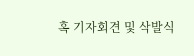혹 기자회견 및 삭발식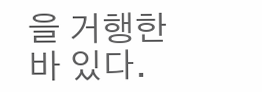을 거행한 바 있다.